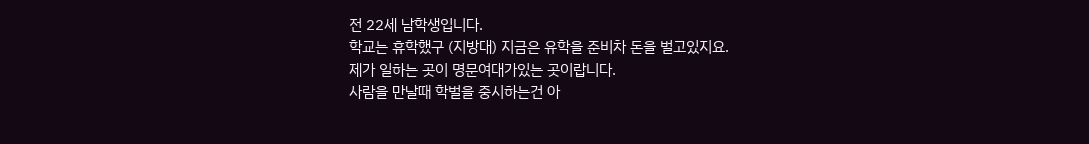전 22세 남학생입니다.
학교는 휴학했구 (지방대) 지금은 유학을 준비차 돈을 벌고있지요.
제가 일하는 곳이 명문여대가있는 곳이랍니다.
사람을 만날때 학벌을 중시하는건 아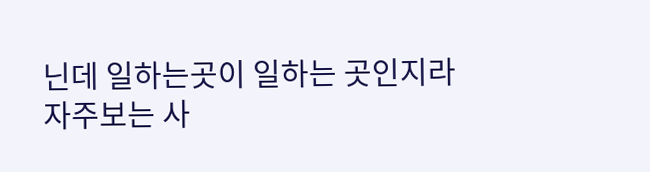닌데 일하는곳이 일하는 곳인지라
자주보는 사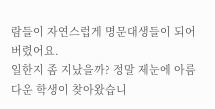람들이 자연스럽게 명문대생들이 되어버렸어요.
일한지 좀 지났을까? 정말 제눈에 아름다운 학생이 찾아왔습니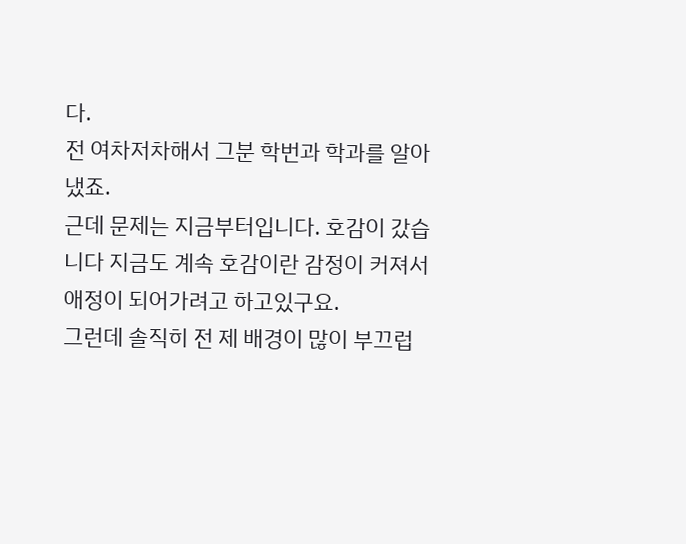다.
전 여차저차해서 그분 학번과 학과를 알아냈죠.
근데 문제는 지금부터입니다. 호감이 갔습니다 지금도 계속 호감이란 감정이 커져서
애정이 되어가려고 하고있구요.
그런데 솔직히 전 제 배경이 많이 부끄럽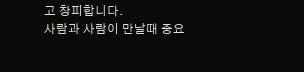고 창피합니다.
사람과 사람이 만날때 중요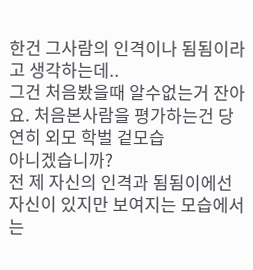한건 그사람의 인격이나 됨됨이라고 생각하는데..
그건 처음봤을때 알수없는거 잔아요. 처음본사람을 평가하는건 당연히 외모 학벌 겉모습
아니겠습니까?
전 제 자신의 인격과 됨됨이에선 자신이 있지만 보여지는 모습에서는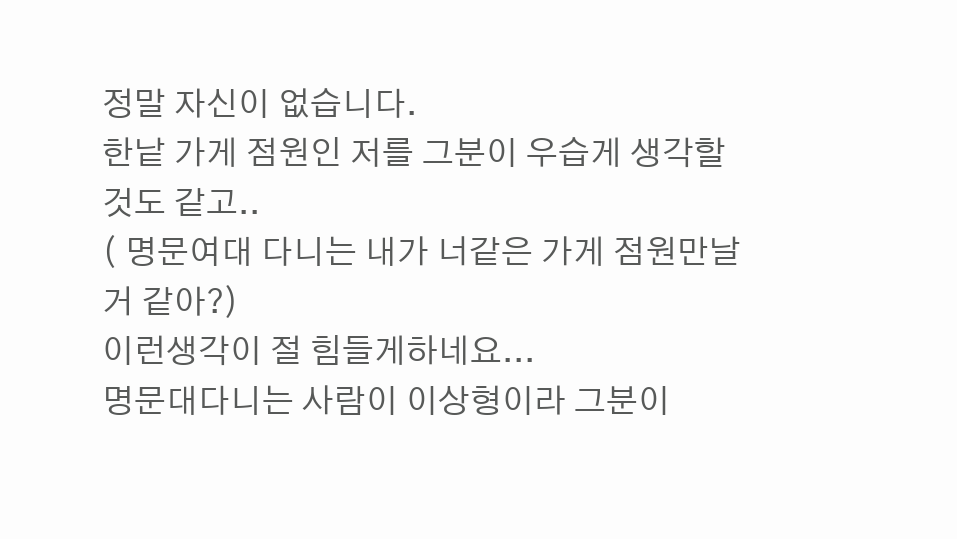정말 자신이 없습니다.
한낱 가게 점원인 저를 그분이 우습게 생각할것도 같고..
( 명문여대 다니는 내가 너같은 가게 점원만날거 같아?)
이런생각이 절 힘들게하네요...
명문대다니는 사람이 이상형이라 그분이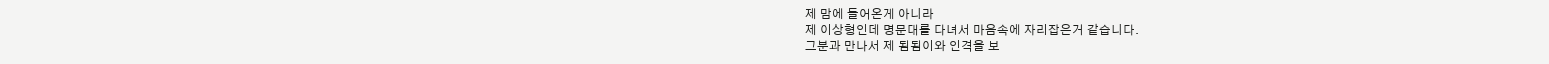제 맘에 들어온게 아니라
제 이상형인데 명문대를 다녀서 마음속에 자리잡은거 같습니다.
그분과 만나서 제 됨됨이와 인격을 보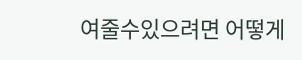여줄수있으려면 어떻게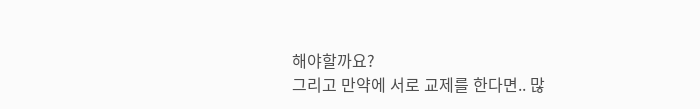해야할까요?
그리고 만약에 서로 교제를 한다면.. 많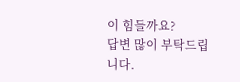이 힘들까요?
답변 많이 부탁드립니다.